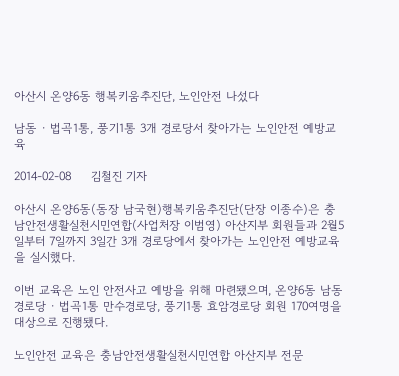아산시 온양6동 행복키움추진단, 노인안전 나섰다

남동 · 법곡1통, 풍기1통 3개 경로당서 찾아가는 노인안전 예방교육

2014-02-08     김철진 기자

아산시 온양6동(동장 남국현)행복키움추진단(단장 이종수)은 충남안전생활실천시민연합(사업처장 이범영) 아산지부 회원들과 2월5일부터 7일까지 3일간 3개 경로당에서 찾아가는 노인안전 예방교육을 실시했다.

이번 교육은 노인 안전사고 예방을 위해 마련됐으며, 온양6동 남동경로당 · 법곡1통 만수경로당, 풍기1통 효암경로당 회원 170여명을 대상으로 진행됐다.

노인안전 교육은 충남안전생활실천시민연합 아산지부 전문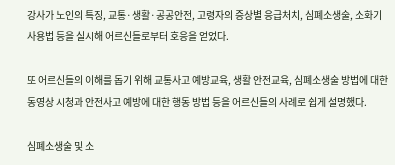강사가 노인의 특징, 교통·생활·공공안전, 고령자의 증상별 응급처치, 심폐소생술, 소화기 사용법 등을 실시해 어르신들로부터 호응을 얻었다.

또 어르신들의 이해를 돕기 위해 교통사고 예방교육, 생활 안전교육, 심폐소생술 방법에 대한 동영상 시청과 안전사고 예방에 대한 행동 방법 등을 어르신들의 사례로 쉽게 설명했다.

심폐소생술 및 소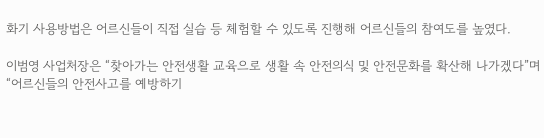화기 사용방법은 어르신들이 직접 실습 등 체험할 수 있도록 진행해 어르신들의 참여도를 높였다.

이범영 사업처장은 “찾아가는 안전생활 교육으로 생활 속 안전의식 및 안전문화를 확산해 나가겠다”며 “어르신들의 안전사고를 예방하기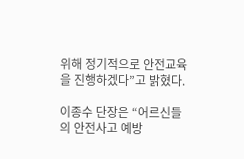위해 정기적으로 안전교육을 진행하겠다”고 밝혔다.

이종수 단장은 “어르신들의 안전사고 예방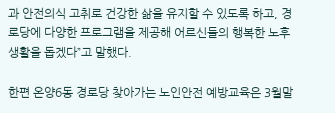과 안전의식 고취로 건강한 삶을 유지할 수 있도록 하고, 경로당에 다양한 프로그램을 제공해 어르신들의 행복한 노후 생활을 돕겠다”고 말했다.

한편 온양6동 경로당 찾아가는 노인안전 예방교육은 3월말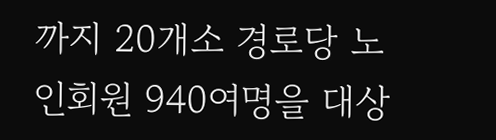까지 20개소 경로당 노인회원 940여명을 대상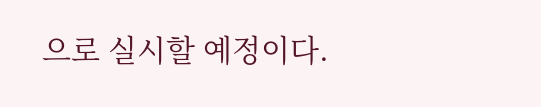으로 실시할 예정이다.